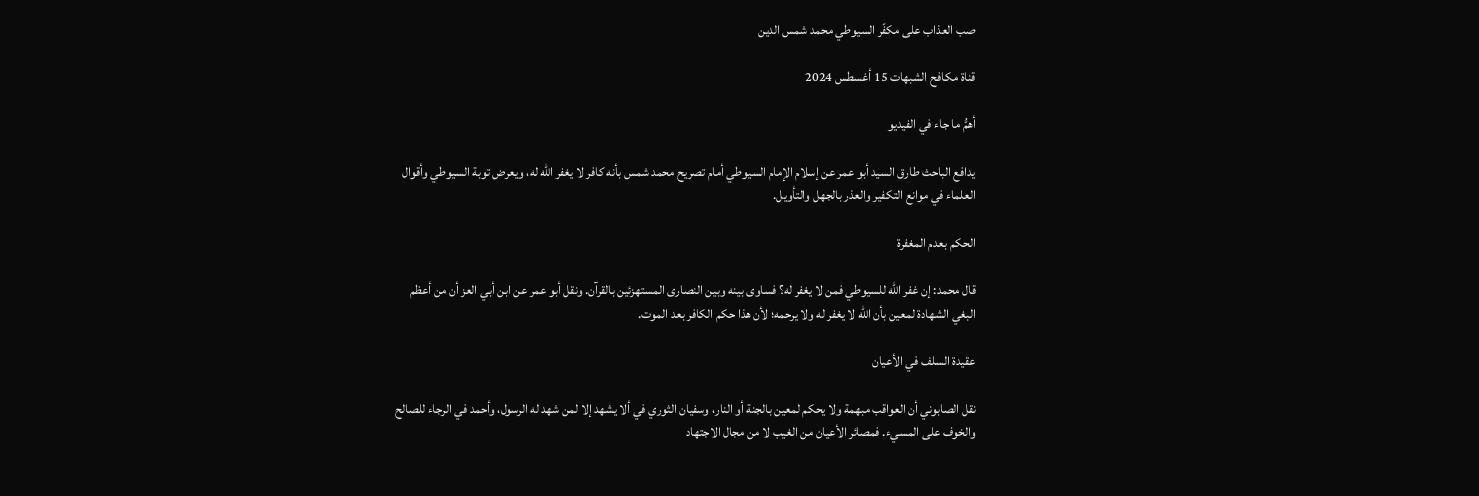صب العذاب على مكفّر السيوطي محمد شمس الدين

قناة مكافح الشبهات 15 أغسطس 2024

أهمُّ ما جاء في الفيديو

يدافع الباحث طارق السيد أبو عمر عن إسلام الإمام السيوطي أمام تصريح محمد شمس بأنه كافر لا يغفر الله له، ويعرض توبة السيوطي وأقوال العلماء في موانع التكفير والعذر بالجهل والتأويل.

الحكم بعدم المغفرة

قال محمد: إن غفر الله للسيوطي فمن لا يغفر له؟ فساوى بينه وبين النصارى المستهزئين بالقرآن. ونقل أبو عمر عن ابن أبي العز أن من أعظم البغي الشهادة لمعين بأن الله لا يغفر له ولا يرحمه؛ لأن هذا حكم الكافر بعد الموت.

عقيدة السلف في الأعيان

نقل الصابوني أن العواقب مبهمة ولا يحكم لمعين بالجنة أو النار، وسفيان الثوري في ألا يشهد إلا لمن شهد له الرسول، وأحمد في الرجاء للصالح والخوف على المسيء. فمصائر الأعيان من الغيب لا من مجال الاجتهاد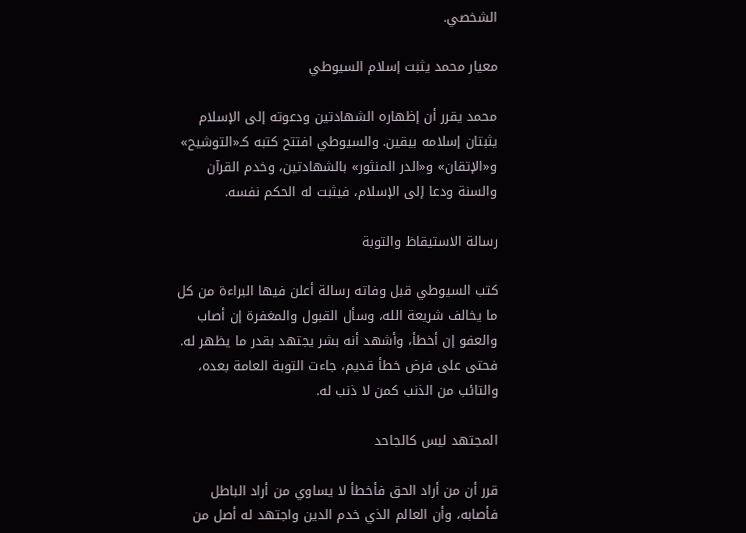الشخصي.

معيار محمد يثبت إسلام السيوطي

محمد يقرر أن إظهاره الشهادتين ودعوته إلى الإسلام يثبتان إسلامه بيقين. والسيوطي افتتح كتبه كـ«التوشيح» و«الإتقان» و«الدر المنثور» بالشهادتين، وخدم القرآن والسنة ودعا إلى الإسلام، فيثبت له الحكم نفسه.

رسالة الاستيقاظ والتوبة

كتب السيوطي قبل وفاته رسالة أعلن فيها البراءة من كل ما يخالف شريعة الله، وسأل القبول والمغفرة إن أصاب والعفو إن أخطأ، وأشهد أنه بشر يجتهد بقدر ما يظهر له. فحتى على فرض خطأ قديم، جاءت التوبة العامة بعده، والتائب من الذنب كمن لا ذنب له.

المجتهد ليس كالجاحد

قرر أن من أراد الحق فأخطأ لا يساوي من أراد الباطل فأصابه، وأن العالم الذي خدم الدين واجتهد له أصل من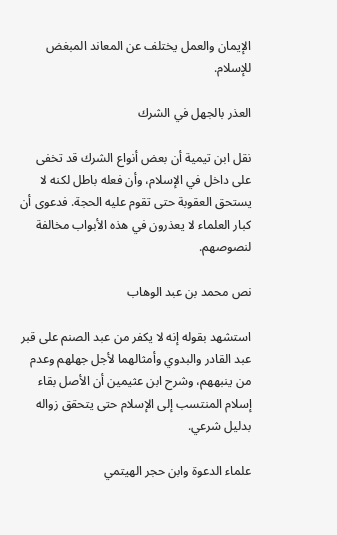الإيمان والعمل يختلف عن المعاند المبغض للإسلام.

العذر بالجهل في الشرك

نقل ابن تيمية أن بعض أنواع الشرك قد تخفى على داخل في الإسلام، وأن فعله باطل لكنه لا يستحق العقوبة حتى تقوم عليه الحجة. فدعوى أن كبار العلماء لا يعذرون في هذه الأبواب مخالفة لنصوصهم.

نص محمد بن عبد الوهاب

استشهد بقوله إنه لا يكفر من عبد الصنم على قبر عبد القادر والبدوي وأمثالهما لأجل جهلهم وعدم من ينبههم، وشرح ابن عثيمين أن الأصل بقاء إسلام المنتسب إلى الإسلام حتى يتحقق زواله بدليل شرعي.

علماء الدعوة وابن حجر الهيتمي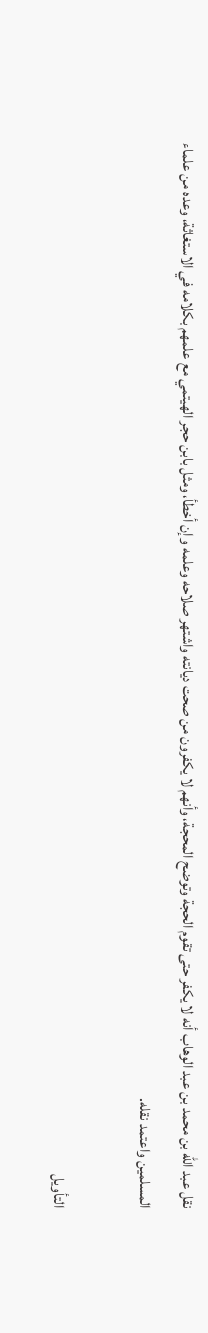نقل عبد الله بن محمد بن عبد الوهاب أنه لا يكفر حتى تقوم الحجة وتوضح المحجة، وأنهم لا يكفرون من صحت ديانته واشتهر صلاحه وعلمه وإن أخطأ، ومثل بابن حجر الهيتمي مع علمهم بكلامه في الاستغاثة، وعده من علماء المسلمين واعتمد نقله.

التأويل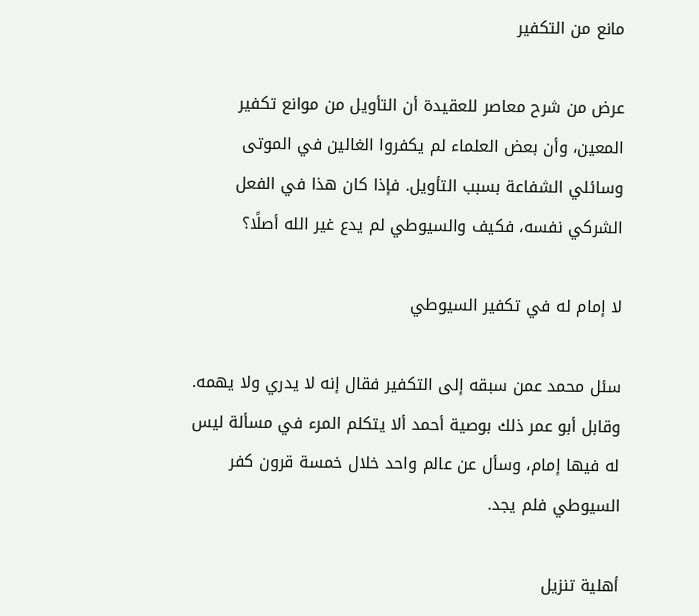مانع من التكفير

عرض من شرح معاصر للعقيدة أن التأويل من موانع تكفير المعين، وأن بعض العلماء لم يكفروا الغالين في الموتى وسائلي الشفاعة بسبب التأويل. فإذا كان هذا في الفعل الشركي نفسه، فكيف والسيوطي لم يدع غير الله أصلًا؟

لا إمام له في تكفير السيوطي

سئل محمد عمن سبقه إلى التكفير فقال إنه لا يدري ولا يهمه. وقابل أبو عمر ذلك بوصية أحمد ألا يتكلم المرء في مسألة ليس له فيها إمام، وسأل عن عالم واحد خلال خمسة قرون كفر السيوطي فلم يجد.

أهلية تنزيل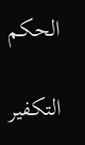الحكم

التكفير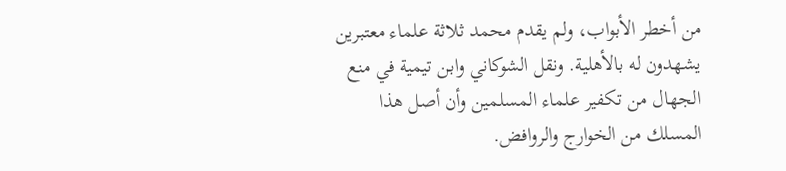من أخطر الأبواب، ولم يقدم محمد ثلاثة علماء معتبرين يشهدون له بالأهلية. ونقل الشوكاني وابن تيمية في منع الجهال من تكفير علماء المسلمين وأن أصل هذا المسلك من الخوارج والروافض.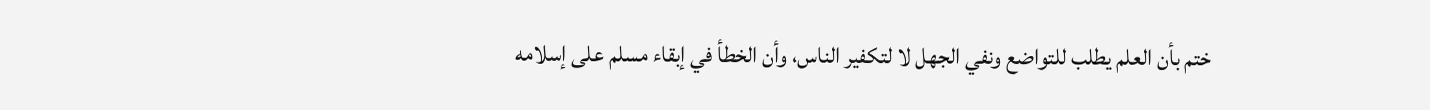ختم بأن العلم يطلب للتواضع ونفي الجهل لا لتكفير الناس، وأن الخطأ في إبقاء مسلم على إسلامه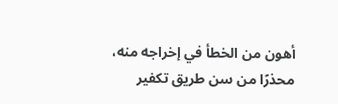أهون من الخطأ في إخراجه منه، محذرًا من سن طريق تكفير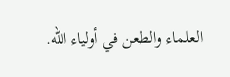العلماء والطعن في أولياء الله.